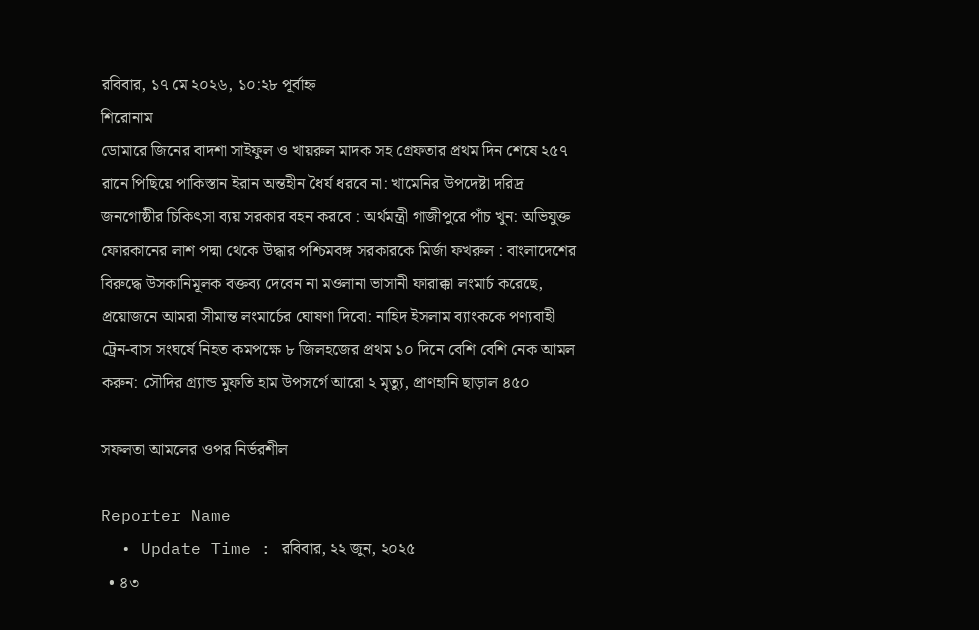রবিবার, ১৭ মে ২০২৬, ১০:২৮ পূর্বাহ্ন
শিরোনাম
ডোমারে জিনের বাদশা সাইফুল ও খায়রুল মাদক সহ গ্রেফতার প্রথম দিন শেষে ২৫৭ রানে পিছিয়ে পাকিস্তান ইরান অন্তহীন ধৈর্য ধরবে না: খামেনির উপদেষ্টা দরিদ্র জনগোষ্ঠীর চিকিৎসা ব্যয় সরকার বহন করবে : অর্থমন্ত্রী গাজীপুরে পাঁচ খুন: অভিযুক্ত ফোরকানের লাশ পদ্মা থেকে উদ্ধার পশ্চিমবঙ্গ সরকারকে মির্জা ফখরুল : বাংলাদেশের বিরুদ্ধে উসকানিমূলক বক্তব্য দেবেন না মওলানা ভাসানী ফারাক্কা লংমার্চ করেছে, প্রয়োজনে আমরা সীমান্ত লংমার্চের ঘোষণা দিবো: নাহিদ ইসলাম ব্যাংককে পণ্যবাহী ট্রেন-বাস সংঘর্ষে নিহত কমপক্ষে ৮ জিলহজের প্রথম ১০ দিনে বেশি বেশি নেক আমল করুন: সৌদির গ্র্যান্ড মুফতি হাম উপসর্গে আরো ২ মৃত্যু, প্রাণহানি ছাড়াল ৪৫০

সফলতা আমলের ওপর নির্ভরশীল

Reporter Name
  • Update Time : রবিবার, ২২ জুন, ২০২৫
  • ৪৩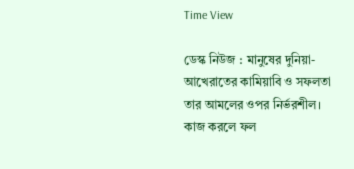Time View

ডেস্ক নিউজ : মানুষের দুনিয়া-আখেরাতের কামিয়াবি ও সফলতা তার আমলের ওপর নির্ভরশীল। কাজ করলে ফল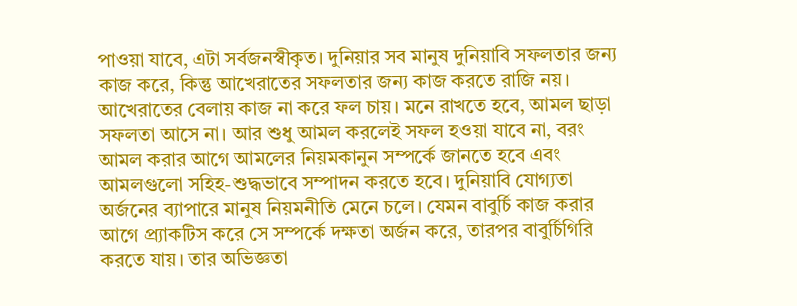পাওয়া যাবে, এটা সর্বজনস্বীকৃত। দুনিয়ার সব মানুষ দুনিয়াবি সফলতার জন্য কাজ করে, কিন্তু আখেরাতের সফলতার জন্য কাজ করতে রাজি নয়। আখেরাতের বেলায় কাজ না করে ফল চায়। মনে রাখতে হবে, আমল ছাড়া সফলতা আসে না। আর শুধু আমল করলেই সফল হওয়া যাবে না, বরং আমল করার আগে আমলের নিয়মকানুন সম্পর্কে জানতে হবে এবং আমলগুলো সহিহ-শুদ্ধভাবে সম্পাদন করতে হবে। দুনিয়াবি যোগ্যতা অর্জনের ব্যাপারে মানুষ নিয়মনীতি মেনে চলে। যেমন বাবুর্চি কাজ করার আগে প্র্যাকটিস করে সে সম্পর্কে দক্ষতা অর্জন করে, তারপর বাবুর্চিগিরি করতে যায়। তার অভিজ্ঞতা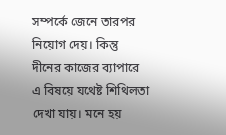সম্পর্কে জেনে তারপর নিয়োগ দেয়। কিন্তু দীনের কাজের ব্যাপারে এ বিষয়ে যথেষ্ট শিথিলতা দেখা যায়। মনে হয়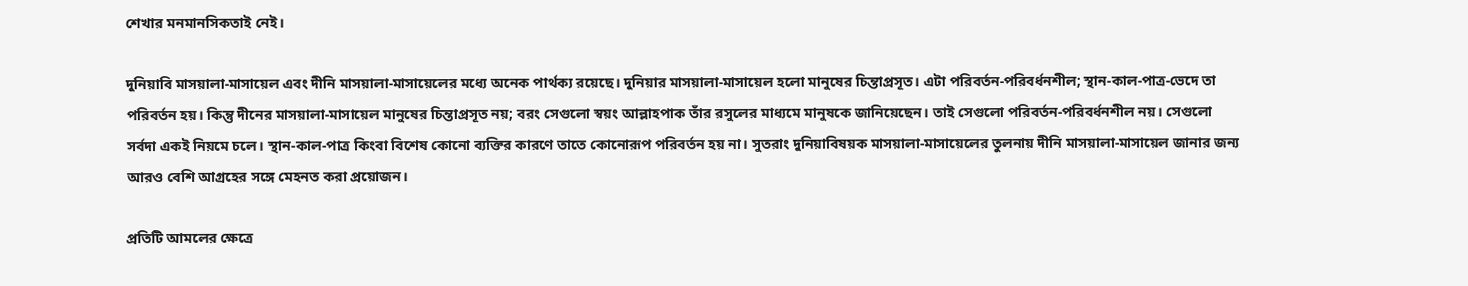শেখার মনমানসিকতাই নেই।

দুনিয়াবি মাসয়ালা-মাসায়েল এবং দীনি মাসয়ালা-মাসায়েলের মধ্যে অনেক পার্থক্য রয়েছে। দুনিয়ার মাসয়ালা-মাসায়েল হলো মানুষের চিন্তাপ্রসূত। এটা পরিবর্তন-পরিবর্ধনশীল; স্থান-কাল-পাত্র-ভেদে তা পরিবর্তন হয়। কিন্তু দীনের মাসয়ালা-মাসায়েল মানুষের চিন্তাপ্রসূত নয়; বরং সেগুলো স্বয়ং আল্লাহপাক তাঁর রসুলের মাধ্যমে মানুষকে জানিয়েছেন। তাই সেগুলো পরিবর্তন-পরিবর্ধনশীল নয়। সেগুলো সর্বদা একই নিয়মে চলে। স্থান-কাল-পাত্র কিংবা বিশেষ কোনো ব্যক্তির কারণে তাতে কোনোরূপ পরিবর্তন হয় না। সুতরাং দুনিয়াবিষয়ক মাসয়ালা-মাসায়েলের তুলনায় দীনি মাসয়ালা-মাসায়েল জানার জন্য আরও বেশি আগ্রহের সঙ্গে মেহনত করা প্রয়োজন।

প্রতিটি আমলের ক্ষেত্রে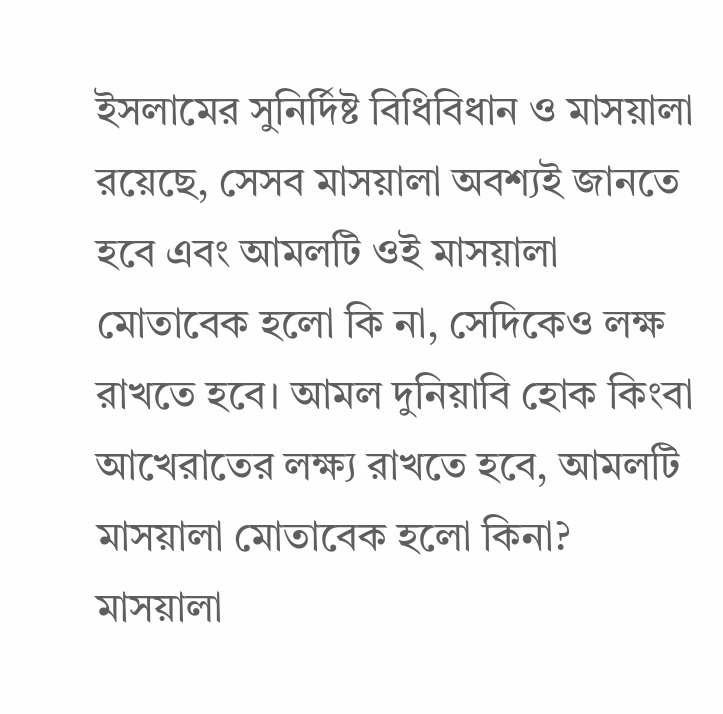ইসলামের সুনির্দিষ্ট বিধিবিধান ও মাসয়ালা রয়েছে, সেসব মাসয়ালা অবশ্যই জানতে হবে এবং আমলটি ওই মাসয়ালা মোতাবেক হলো কি না, সেদিকেও লক্ষ রাখতে হবে। আমল দুনিয়াবি হোক কিংবা আখেরাতের লক্ষ্য রাখতে হবে, আমলটি মাসয়ালা মোতাবেক হলো কিনা? মাসয়ালা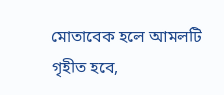মোতাবেক হলে আমলটি গৃহীত হবে,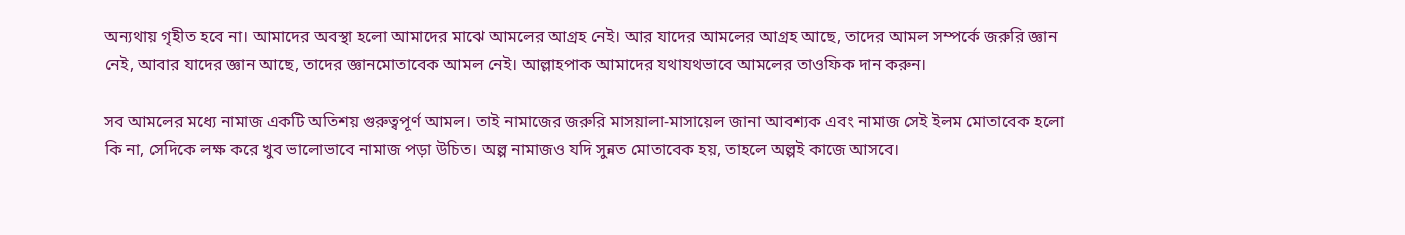অন্যথায় গৃহীত হবে না। আমাদের অবস্থা হলো আমাদের মাঝে আমলের আগ্রহ নেই। আর যাদের আমলের আগ্রহ আছে, তাদের আমল সম্পর্কে জরুরি জ্ঞান নেই, আবার যাদের জ্ঞান আছে, তাদের জ্ঞানমোতাবেক আমল নেই। আল্লাহপাক আমাদের যথাযথভাবে আমলের তাওফিক দান করুন।

সব আমলের মধ্যে নামাজ একটি অতিশয় গুরুত্বপূর্ণ আমল। তাই নামাজের জরুরি মাসয়ালা-মাসায়েল জানা আবশ্যক এবং নামাজ সেই ইলম মোতাবেক হলো কি না, সেদিকে লক্ষ করে খুব ভালোভাবে নামাজ পড়া উচিত। অল্প নামাজও যদি সুন্নত মোতাবেক হয়, তাহলে অল্পই কাজে আসবে।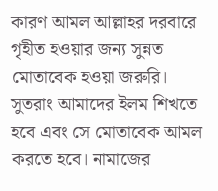কারণ আমল আল্লাহর দরবারে গৃহীত হওয়ার জন্য সুন্নত মোতাবেক হওয়া জরুরি। সুতরাং আমাদের ইলম শিখতে হবে এবং সে মোতাবেক আমল করতে হবে। নামাজের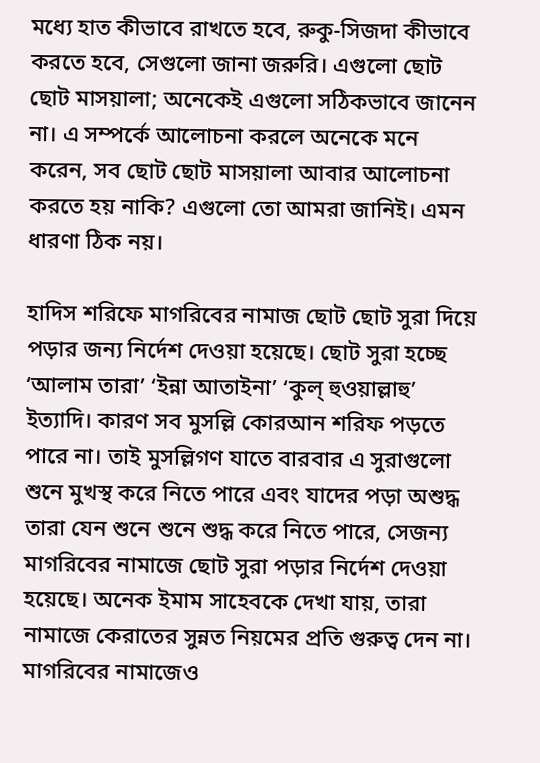মধ্যে হাত কীভাবে রাখতে হবে, রুকু-সিজদা কীভাবে করতে হবে, সেগুলো জানা জরুরি। এগুলো ছোট ছোট মাসয়ালা; অনেকেই এগুলো সঠিকভাবে জানেন না। এ সম্পর্কে আলোচনা করলে অনেকে মনে করেন, সব ছোট ছোট মাসয়ালা আবার আলোচনা করতে হয় নাকি? এগুলো তো আমরা জানিই। এমন ধারণা ঠিক নয়।

হাদিস শরিফে মাগরিবের নামাজ ছোট ছোট সুরা দিয়ে পড়ার জন্য নির্দেশ দেওয়া হয়েছে। ছোট সুরা হচ্ছে ‘আলাম তারা’ ‘ইন্না আতাইনা’ ‘কুল্ হুওয়াল্লাহু’ ইত্যাদি। কারণ সব মুসল্লি কোরআন শরিফ পড়তে পারে না। তাই মুসল্লিগণ যাতে বারবার এ সুরাগুলো শুনে মুখস্থ করে নিতে পারে এবং যাদের পড়া অশুদ্ধ তারা যেন শুনে শুনে শুদ্ধ করে নিতে পারে, সেজন্য মাগরিবের নামাজে ছোট সুরা পড়ার নির্দেশ দেওয়া হয়েছে। অনেক ইমাম সাহেবকে দেখা যায়, তারা নামাজে কেরাতের সুন্নত নিয়মের প্রতি গুরুত্ব দেন না। মাগরিবের নামাজেও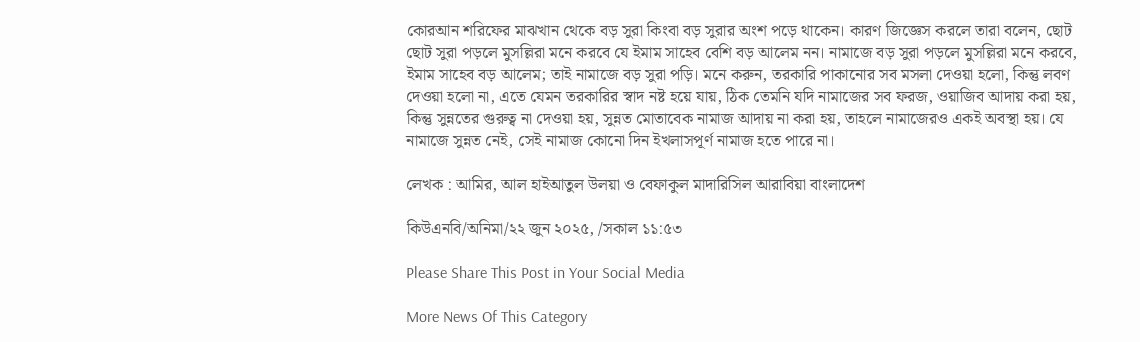কোরআন শরিফের মাঝখান থেকে বড় সুরা কিংবা বড় সুরার অংশ পড়ে থাকেন। কারণ জিজ্ঞেস করলে তারা বলেন, ছোট ছোট সুরা পড়লে মুসল্লিরা মনে করবে যে ইমাম সাহেব বেশি বড় আলেম নন। নামাজে বড় সুরা পড়লে মুসল্লিরা মনে করবে, ইমাম সাহেব বড় আলেম; তাই নামাজে বড় সুরা পড়ি। মনে করুন, তরকারি পাকানোর সব মসলা দেওয়া হলো, কিন্তু লবণ দেওয়া হলো না, এতে যেমন তরকারির স্বাদ নষ্ট হয়ে যায়, ঠিক তেমনি যদি নামাজের সব ফরজ, ওয়াজিব আদায় করা হয়, কিন্তু সুন্নতের গুরুত্ব না দেওয়া হয়, সুন্নত মোতাবেক নামাজ আদায় না করা হয়, তাহলে নামাজেরও একই অবস্থা হয়। যে নামাজে সুন্নত নেই, সেই নামাজ কোনো দিন ইখলাসপূর্ণ নামাজ হতে পারে না।

লেখক : আমির, আল হাইআতুল উলয়া ও বেফাকুল মাদারিসিল আরাবিয়া বাংলাদেশ

কিউএনবি/অনিমা/২২ জুন ২০২৫, /সকাল ১১:৫৩

Please Share This Post in Your Social Media

More News Of This Category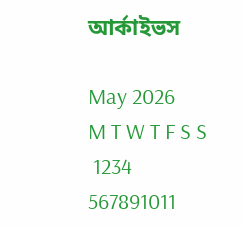আর্কাইভস

May 2026
M T W T F S S
 1234
567891011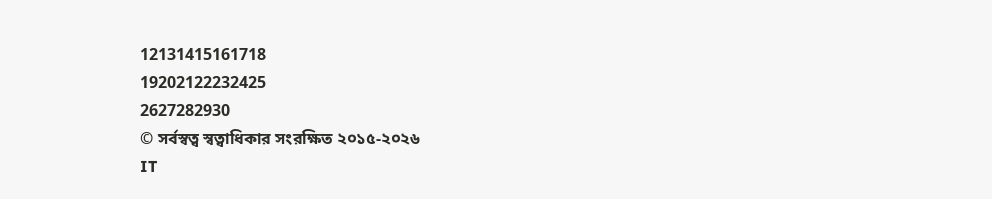12131415161718
19202122232425
2627282930
© সর্বস্বত্ব স্বত্বাধিকার সংরক্ষিত ২০১৫-২০২৬
IT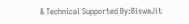& Technical Supported By:BiswaJit